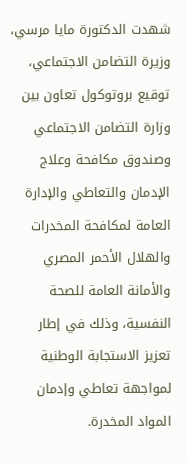شهدت الدكتورة مايا مرسي، وزيرة التضامن الاجتماعي، توقيع بروتوكول تعاون بين وزارة التضامن الاجتماعي وصندوق مكافحة وعلاج الإدمان والتعاطي والإدارة العامة لمكافحة المخدرات والهلال الأحمر المصري والأمانة العامة للصحة النفسية، وذلك في إطار تعزيز الاستجابة الوطنية لمواجهة تعاطي وإدمان المواد المخدرة.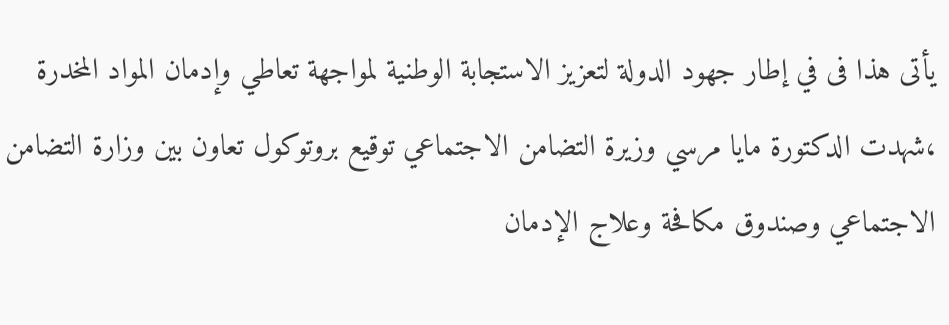يأتى هذا فى في إطار جهود الدولة لتعزيز الاستجابة الوطنية لمواجهة تعاطي وإدمان المواد المخدرة ،شهدت الدكتورة مايا مرسي وزيرة التضامن الاجتماعي توقيع بروتوكول تعاون بين وزارة التضامن الاجتماعي وصندوق مكافحة وعلاج الإدمان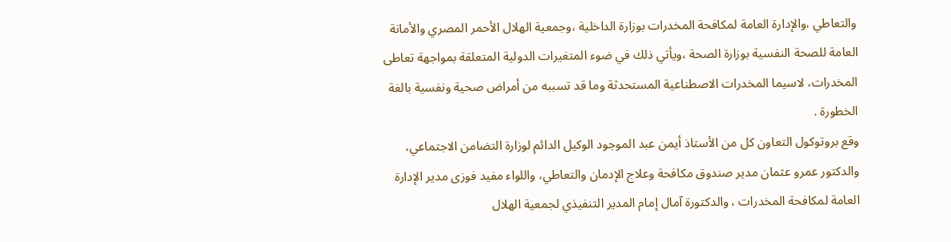والتعاطي ،والإدارة العامة لمكافحة المخدرات بوزارة الداخلية ،وجمعية الهلال الأحمر المصري والأمانة العامة للصحة النفسية بوزارة الصحة ،ويأتي ذلك في ضوء المتغيرات الدولية المتعلقة بمواجهة تعاطى المخدرات، لاسيما المخدرات الاصطناعية المستحدثة وما قد تسببه من أمراض صحية ونفسية بالغة الخطورة .
وقع بروتوكول التعاون كل من الأستاذ أيمن عبد الموجود الوكيل الدائم لوزارة التضامن الاجتماعي، والدكتور عمرو عثمان مدير صندوق مكافحة وعلاج الإدمان والتعاطي، واللواء مفيد فوزى مدير الإدارة العامة لمكافحة المخدرات ، والدكتورة آمال إمام المدير التنفيذي لجمعية الهلال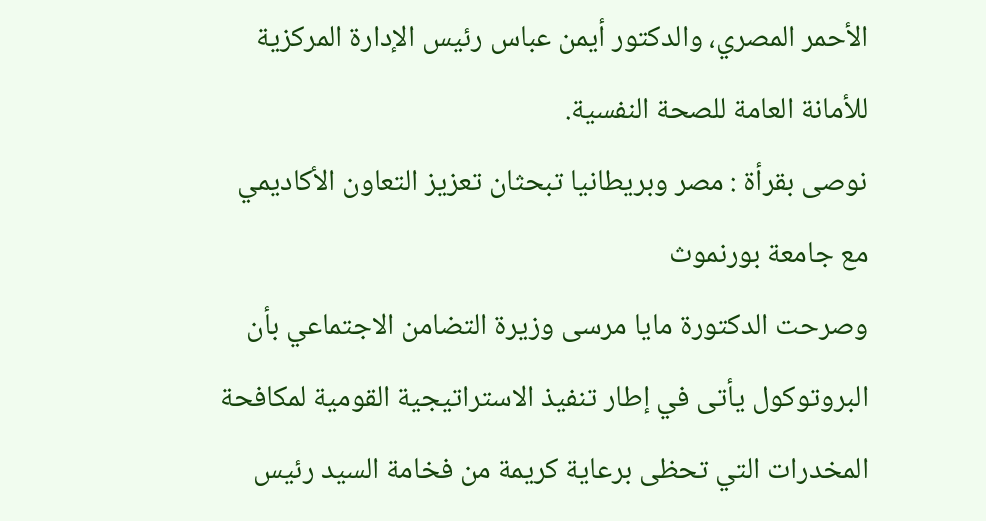الأحمر المصري، والدكتور أيمن عباس رئيس الإدارة المركزية للأمانة العامة للصحة النفسية.
نوصى بقرأة : مصر وبريطانيا تبحثان تعزيز التعاون الأكاديمي مع جامعة بورنموث
وصرحت الدكتورة مايا مرسى وزيرة التضامن الاجتماعي بأن البروتوكول يأتى في إطار تنفيذ الاستراتيجية القومية لمكافحة المخدرات التي تحظى برعاية كريمة من فخامة السيد رئيس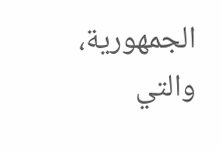الجمهورية، والتي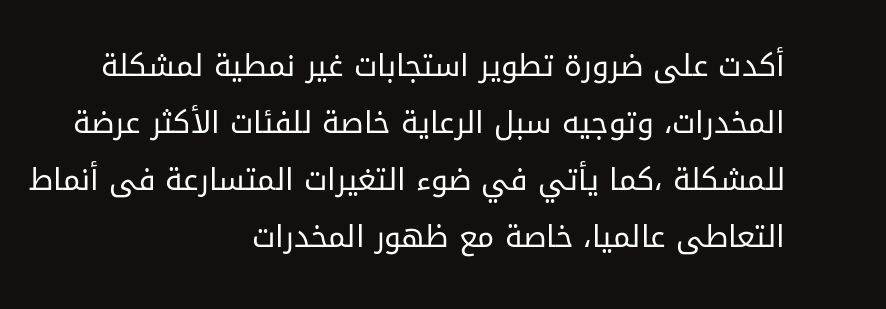أكدت على ضرورة تطوير استجابات غير نمطية لمشكلة المخدرات، وتوجيه سبل الرعاية خاصة للفئات الأكثر عرضة للمشكلة ،كما يأتي في ضوء التغيرات المتسارعة فى أنماط التعاطى عالميا، خاصة مع ظهور المخدرات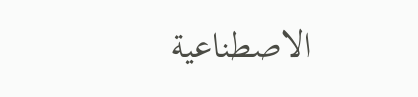الاصطناعية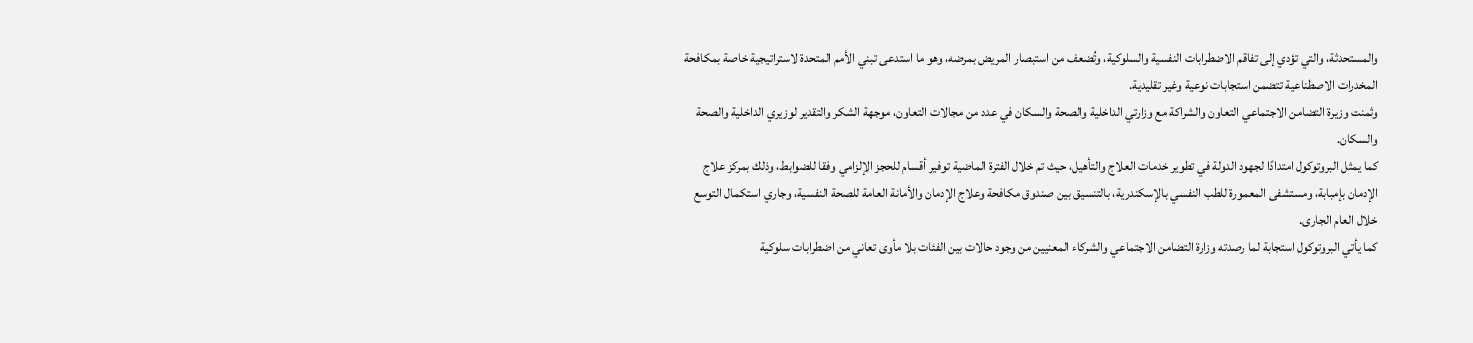والمستحدثة، والتي تؤدي إلى تفاقم الاضطرابات النفسية والسلوكية، وتُضعف من استبصار المريض بمرضه، وهو ما استدعى تبني الأمم المتحدة لاستراتيجية خاصة بمكافحة المخدرات الاصطناعية تتضمن استجابات نوعية وغير تقليدية.
وثمنت وزيرة التضامن الاجتماعي التعاون والشراكة مع وزارتي الداخلية والصحة والسكان في عدد من مجالات التعاون، موجهة الشكر والتقدير لوزيري الداخلية والصحة والسكان.
كما يمثل البروتوكول امتدادًا لجهود الدولة في تطوير خدمات العلاج والتأهيل، حيث تم خلال الفترة الماضية توفير أقسام للحجز الإلزامي وفقا للضوابط، وذلك بمركز علاج الإدمان بإمبابة، ومستشفى المعمورة للطب النفسي بالإسكندرية، بالتنسيق بين صندوق مكافحة وعلاج الإدمان والأمانة العامة للصحة النفسية، وجاري استكمال التوسع خلال العام الجارى.
كما يأتي البروتوكول استجابة لما رصدته وزارة التضامن الاجتماعي والشركاء المعنيين من وجود حالات بين الفئات بلا مأوى تعاني من اضطرابات سلوكية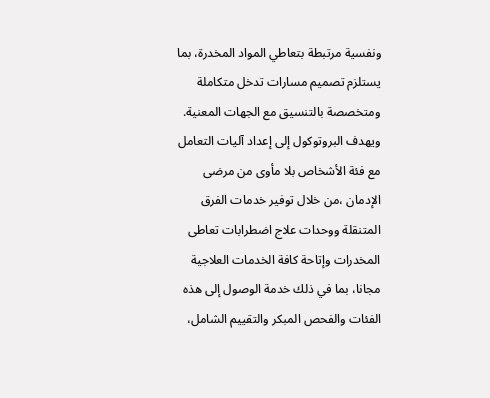ونفسية مرتبطة بتعاطي المواد المخدرة، بما يستلزم تصميم مسارات تدخل متكاملة ومتخصصة بالتنسيق مع الجهات المعنية.
ويهدف البروتوكول إلى إعداد آليات التعامل مع فئة الأشخاص بلا مأوى من مرضى الإدمان ،من خلال توفير خدمات الفرق المتنقلة ووحدات علاج اضطرابات تعاطى المخدرات وإتاحة كافة الخدمات العلاجية مجانا، بما في ذلك خدمة الوصول إلى هذه الفئات والفحص المبكر والتقييم الشامل،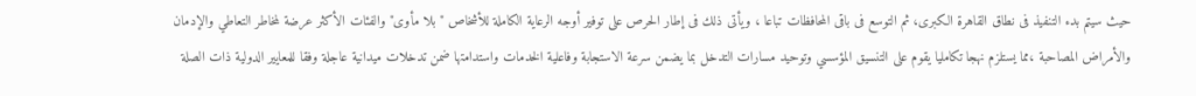حيث سيتم بدء التنفيذ فى نطاق القاهرة الكبرى، ثم التوسع فى باقى المحافظات تباعا ، ويأتى ذلك فى إطار الحرص على توفير أوجه الرعاية الكاملة للأشخاص "بلا مأوى" والفئات الأكثر عرضة لمخاطر التعاطي والإدمان والأمراض المصاحبة ،مما يستلزم نهجا تكامليا يقوم على التنسيق المؤسسي وتوحيد مسارات التدخل بما يضمن سرعة الاستجابة وفاعلية الخدمات واستدامتها ضمن تدخلات ميدانية عاجلة وفقا للمعايير الدولية ذات الصلة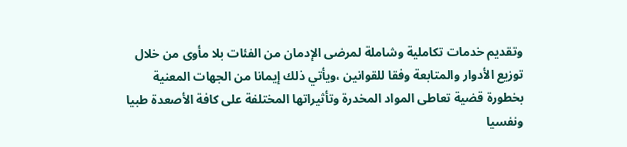وتقديم خدمات تكاملية وشاملة لمرضى الإدمان من الفئات بلا مأوى من خلال توزيع الأدوار والمتابعة وفقا للقوانين ،ويأتي ذلك إيمانا من الجهات المعنية بخطورة قضية تعاطى المواد المخدرة وتأثيراتها المختلفة على كافة الأصعدة طبيا ونفسيا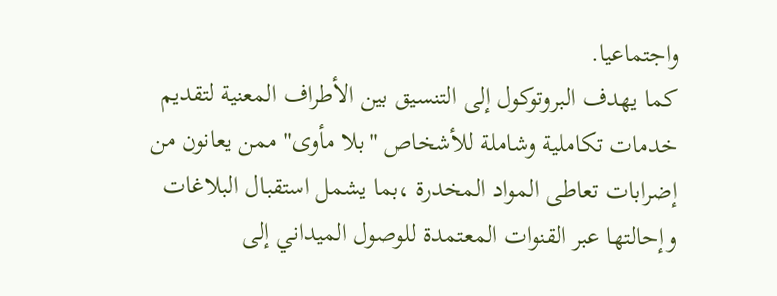واجتماعيا.
كما يهدف البروتوكول إلى التنسيق بين الأطراف المعنية لتقديم خدمات تكاملية وشاملة للأشخاص "بلا مأوى" ممن يعانون من إضرابات تعاطى المواد المخدرة ،بما يشمل استقبال البلاغات وإحالتها عبر القنوات المعتمدة للوصول الميداني إلى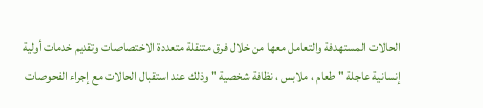الحالات المستهدفة والتعامل معها من خلال فرق متنقلة متعددة الاختصاصات وتقديم خدمات أولية إنسانية عاجلة " طعام ، ملابس ، نظافة شخصية " وذلك عند استقبال الحالات مع إجراء الفحوصات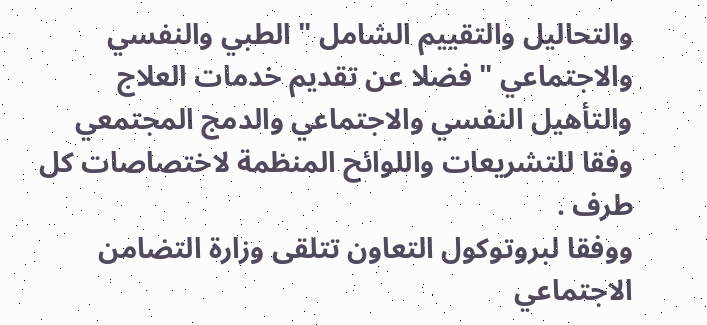والتحاليل والتقييم الشامل " الطبي والنفسي والاجتماعي " فضلا عن تقديم خدمات العلاج والتأهيل النفسي والاجتماعي والدمج المجتمعي وفقا للتشريعات واللوائح المنظمة لاختصاصات كل طرف .
ووفقا لبروتوكول التعاون تتلقى وزارة التضامن الاجتماعي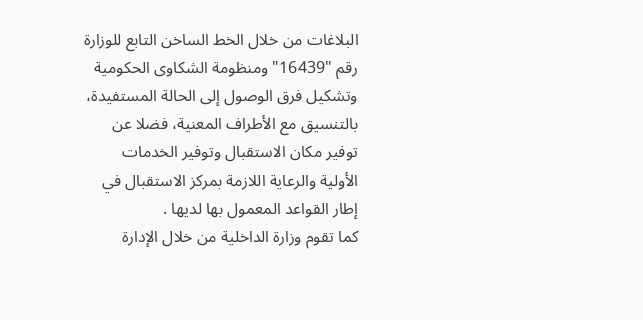البلاغات من خلال الخط الساخن التابع للوزارة رقم "16439" ومنظومة الشكاوى الحكومية وتشكيل فرق الوصول إلى الحالة المستفيدة، بالتنسيق مع الأطراف المعنية، فضلا عن توفير مكان الاستقبال وتوفير الخدمات الأولية والرعاية اللازمة بمركز الاستقبال في إطار القواعد المعمول بها لديها .
كما تقوم وزارة الداخلية من خلال الإدارة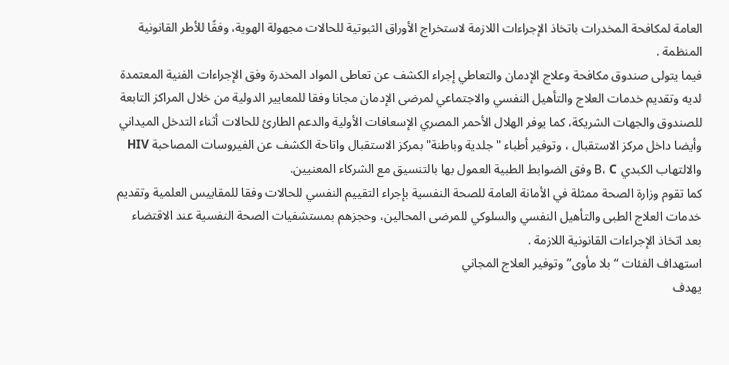العامة لمكافحة المخدرات باتخاذ الإجراءات اللازمة لاستخراج الأوراق الثبوتية للحالات مجهولة الهوية، وفقًا للأطر القانونية المنظمة .
فيما يتولى صندوق مكافحة وعلاج الإدمان والتعاطي إجراء الكشف عن تعاطى المواد المخدرة وفق الإجراءات الفنية المعتمدة لديه وتقديم خدمات العلاج والتأهيل النفسي والاجتماعي لمرضى الإدمان مجانا وفقا للمعايير الدولية من خلال المراكز التابعة للصندوق والجهات الشريكة، كما يوفر الهلال الأحمر المصري الإسعافات الأولية والدعم الطارئ للحالات أثناء التدخل الميداني وأيضا داخل مركز الاستقبال ، وتوفير أطباء "جلدية وباطنة" بمركز الاستقبال واتاحة الكشف عن الفيروسات المصاحبة HIV والالتهاب الكبدي B، C وفق الضوابط الطبية العمول بها بالتنسيق مع الشركاء المعنيين.
كما تقوم وزارة الصحة ممثلة في الأمانة العامة للصحة النفسية بإجراء التقييم النفسي للحالات وفقا للمقاييس العلمية وتقديم خدمات العلاج الطبى والتأهيل النفسي والسلوكي للمرضى المحالين، وحجزهم بمستشفيات الصحة النفسية عند الاقتضاء بعد اتخاذ الإجراءات القانونية اللازمة .
استهداف الفئات “بلا مأوى” وتوفير العلاج المجاني
يهدف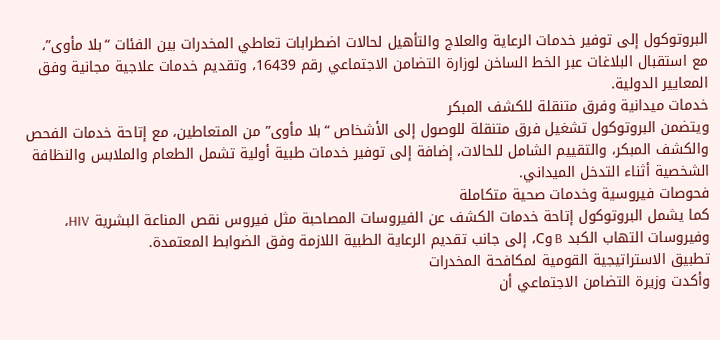البروتوكول إلى توفير خدمات الرعاية والعلاج والتأهيل لحالات اضطرابات تعاطي المخدرات بين الفئات “بلا مأوى”، مع استقبال البلاغات عبر الخط الساخن لوزارة التضامن الاجتماعي رقم 16439، وتقديم خدمات علاجية مجانية وفق المعايير الدولية.
خدمات ميدانية وفرق متنقلة للكشف المبكر
ويتضمن البروتوكول تشغيل فرق متنقلة للوصول إلى الأشخاص “بلا مأوى” من المتعاطين، مع إتاحة خدمات الفحص والكشف المبكر، والتقييم الشامل للحالات، إضافة إلى توفير خدمات طبية أولية تشمل الطعام والملابس والنظافة الشخصية أثناء التدخل الميداني.
فحوصات فيروسية وخدمات صحية متكاملة
كما يشمل البروتوكول إتاحة خدمات الكشف عن الفيروسات المصاحبة مثل فيروس نقص المناعة البشرية HIV، وفيروسات التهاب الكبد B وC، إلى جانب تقديم الرعاية الطبية اللازمة وفق الضوابط المعتمدة.
تطبيق الاستراتيجية القومية لمكافحة المخدرات
وأكدت وزيرة التضامن الاجتماعي أن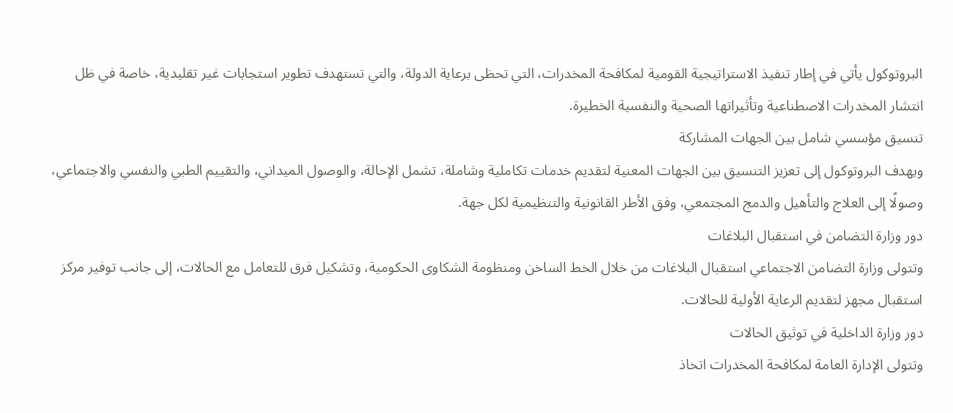البروتوكول يأتي في إطار تنفيذ الاستراتيجية القومية لمكافحة المخدرات، التي تحظى برعاية الدولة، والتي تستهدف تطوير استجابات غير تقليدية، خاصة في ظل انتشار المخدرات الاصطناعية وتأثيراتها الصحية والنفسية الخطيرة.
تنسيق مؤسسي شامل بين الجهات المشاركة
ويهدف البروتوكول إلى تعزيز التنسيق بين الجهات المعنية لتقديم خدمات تكاملية وشاملة، تشمل الإحالة، والوصول الميداني، والتقييم الطبي والنفسي والاجتماعي، وصولًا إلى العلاج والتأهيل والدمج المجتمعي، وفق الأطر القانونية والتنظيمية لكل جهة.
دور وزارة التضامن في استقبال البلاغات
وتتولى وزارة التضامن الاجتماعي استقبال البلاغات من خلال الخط الساخن ومنظومة الشكاوى الحكومية، وتشكيل فرق للتعامل مع الحالات، إلى جانب توفير مركز استقبال مجهز لتقديم الرعاية الأولية للحالات.
دور وزارة الداخلية في توثيق الحالات
وتتولى الإدارة العامة لمكافحة المخدرات اتخاذ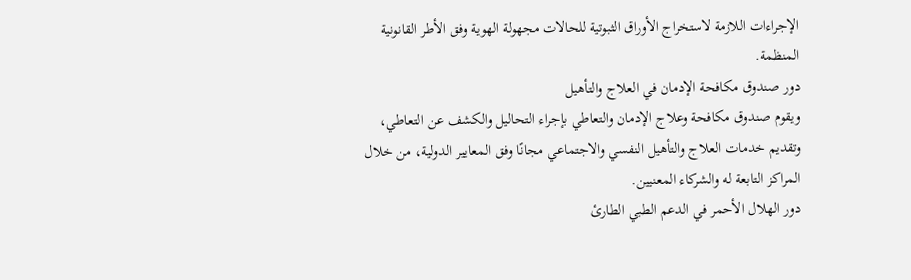الإجراءات اللازمة لاستخراج الأوراق الثبوتية للحالات مجهولة الهوية وفق الأطر القانونية المنظمة.
دور صندوق مكافحة الإدمان في العلاج والتأهيل
ويقوم صندوق مكافحة وعلاج الإدمان والتعاطي بإجراء التحاليل والكشف عن التعاطي، وتقديم خدمات العلاج والتأهيل النفسي والاجتماعي مجانًا وفق المعايير الدولية، من خلال المراكز التابعة له والشركاء المعنيين.
دور الهلال الأحمر في الدعم الطبي الطارئ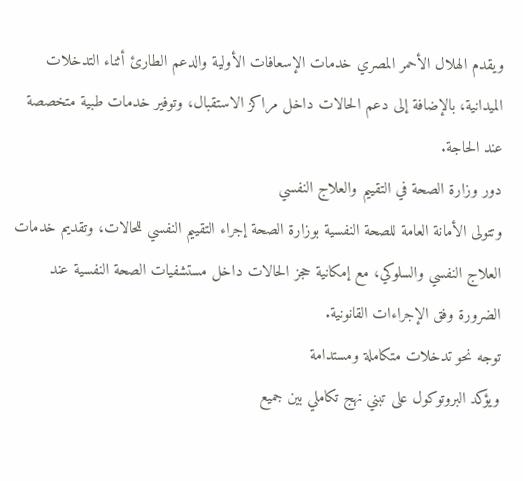ويقدم الهلال الأحمر المصري خدمات الإسعافات الأولية والدعم الطارئ أثناء التدخلات الميدانية، بالإضافة إلى دعم الحالات داخل مراكز الاستقبال، وتوفير خدمات طبية متخصصة عند الحاجة.
دور وزارة الصحة في التقييم والعلاج النفسي
وتتولى الأمانة العامة للصحة النفسية بوزارة الصحة إجراء التقييم النفسي للحالات، وتقديم خدمات العلاج النفسي والسلوكي، مع إمكانية حجز الحالات داخل مستشفيات الصحة النفسية عند الضرورة وفق الإجراءات القانونية.
توجه نحو تدخلات متكاملة ومستدامة
ويؤكد البروتوكول على تبني نهج تكاملي بين جميع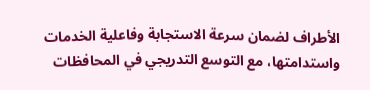الأطراف لضمان سرعة الاستجابة وفاعلية الخدمات واستدامتها، مع التوسع التدريجي في المحافظات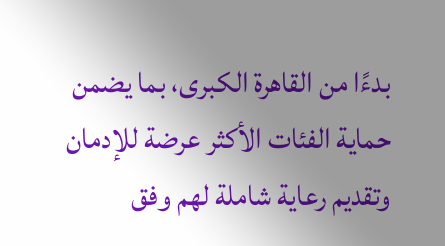بدءًا من القاهرة الكبرى، بما يضمن حماية الفئات الأكثر عرضة للإدمان وتقديم رعاية شاملة لهم وفق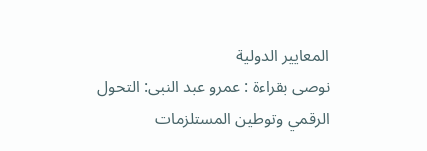المعايير الدولية
نوصى بقراءة : عمرو عبد النبى: التحول الرقمي وتوطين المستلزمات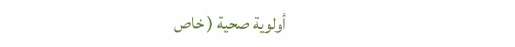أولوية صحية ( خاص